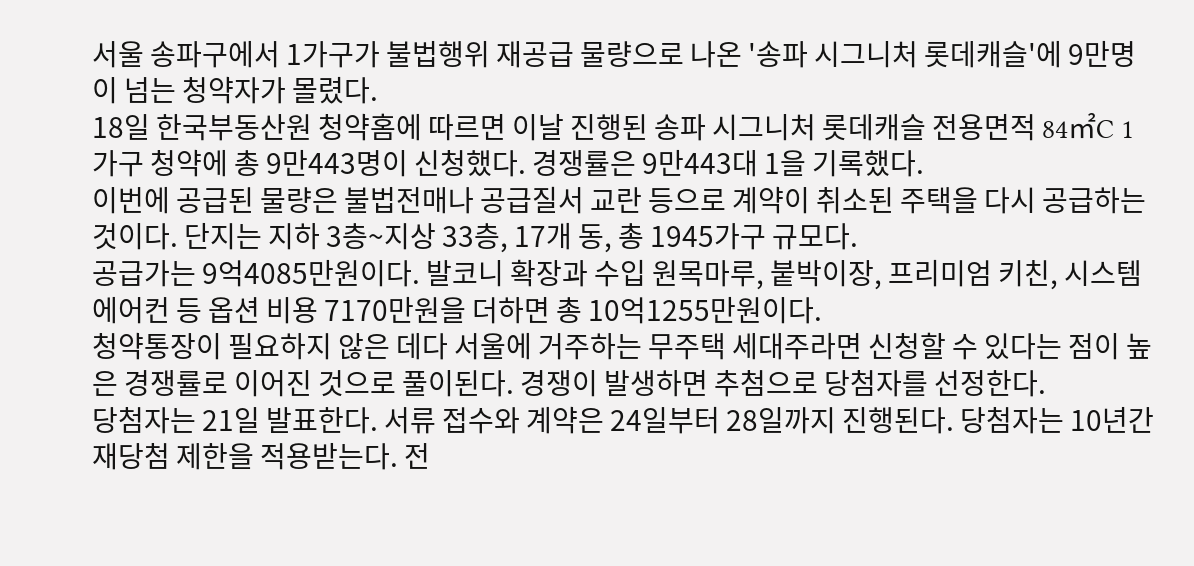서울 송파구에서 1가구가 불법행위 재공급 물량으로 나온 '송파 시그니처 롯데캐슬'에 9만명이 넘는 청약자가 몰렸다.
18일 한국부동산원 청약홈에 따르면 이날 진행된 송파 시그니처 롯데캐슬 전용면적 84㎡C 1가구 청약에 총 9만443명이 신청했다. 경쟁률은 9만443대 1을 기록했다.
이번에 공급된 물량은 불법전매나 공급질서 교란 등으로 계약이 취소된 주택을 다시 공급하는 것이다. 단지는 지하 3층~지상 33층, 17개 동, 총 1945가구 규모다.
공급가는 9억4085만원이다. 발코니 확장과 수입 원목마루, 붙박이장, 프리미엄 키친, 시스템 에어컨 등 옵션 비용 7170만원을 더하면 총 10억1255만원이다.
청약통장이 필요하지 않은 데다 서울에 거주하는 무주택 세대주라면 신청할 수 있다는 점이 높은 경쟁률로 이어진 것으로 풀이된다. 경쟁이 발생하면 추첨으로 당첨자를 선정한다.
당첨자는 21일 발표한다. 서류 접수와 계약은 24일부터 28일까지 진행된다. 당첨자는 10년간 재당첨 제한을 적용받는다. 전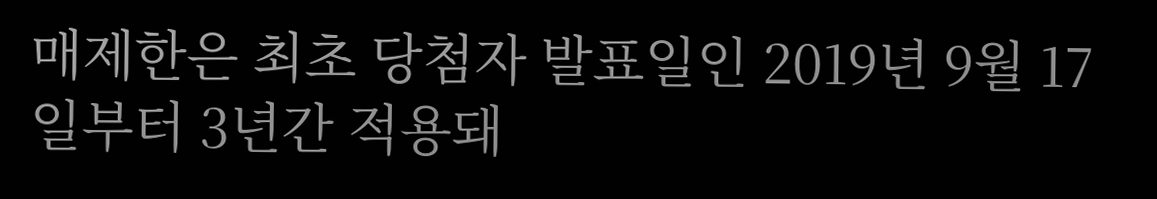매제한은 최초 당첨자 발표일인 2019년 9월 17일부터 3년간 적용돼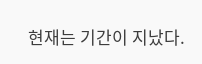현재는 기간이 지났다.